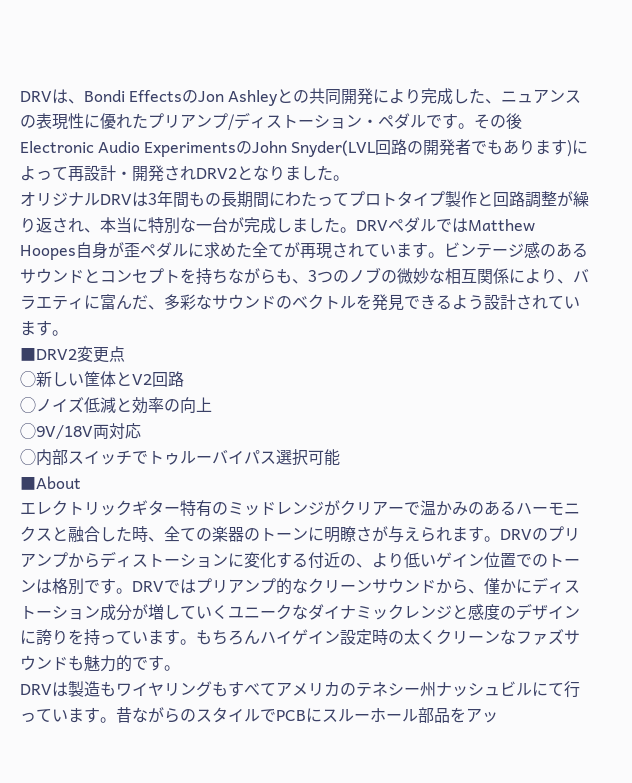DRVは、Bondi EffectsのJon Ashleyとの共同開発により完成した、ニュアンスの表現性に優れたプリアンプ/ディストーション・ペダルです。その後Electronic Audio ExperimentsのJohn Snyder(LVL回路の開発者でもあります)によって再設計・開発されDRV2となりました。
オリジナルDRVは3年間もの長期間にわたってプロトタイプ製作と回路調整が繰り返され、本当に特別な一台が完成しました。DRVペダルではMatthew Hoopes自身が歪ペダルに求めた全てが再現されています。ビンテージ感のあるサウンドとコンセプトを持ちながらも、3つのノブの微妙な相互関係により、バラエティに富んだ、多彩なサウンドのベクトルを発見できるよう設計されています。
■DRV2変更点
◯新しい筐体とV2回路
◯ノイズ低減と効率の向上
◯9V/18V両対応
◯内部スイッチでトゥルーバイパス選択可能
■About
エレクトリックギター特有のミッドレンジがクリアーで温かみのあるハーモニクスと融合した時、全ての楽器のトーンに明瞭さが与えられます。DRVのプリアンプからディストーションに変化する付近の、より低いゲイン位置でのトーンは格別です。DRVではプリアンプ的なクリーンサウンドから、僅かにディストーション成分が増していくユニークなダイナミックレンジと感度のデザインに誇りを持っています。もちろんハイゲイン設定時の太くクリーンなファズサウンドも魅力的です。
DRVは製造もワイヤリングもすべてアメリカのテネシー州ナッシュビルにて行っています。昔ながらのスタイルでPCBにスルーホール部品をアッ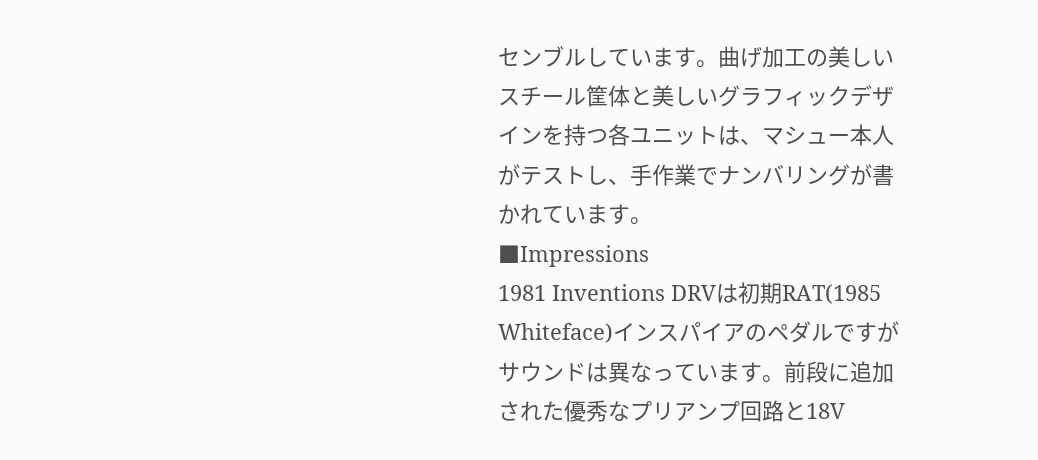センブルしています。曲げ加工の美しいスチール筐体と美しいグラフィックデザインを持つ各ユニットは、マシュー本人がテストし、手作業でナンバリングが書かれています。
■Impressions
1981 Inventions DRVは初期RAT(1985 Whiteface)インスパイアのペダルですがサウンドは異なっています。前段に追加された優秀なプリアンプ回路と18V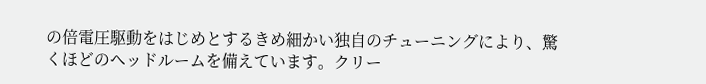の倍電圧駆動をはじめとするきめ細かい独自のチューニングにより、驚くほどのヘッドルームを備えています。クリー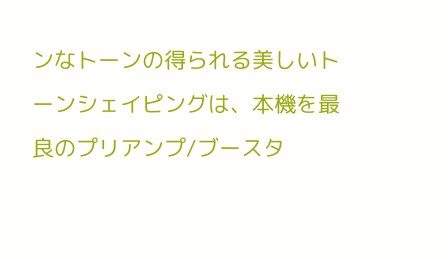ンなトーンの得られる美しいトーンシェイピングは、本機を最良のプリアンプ/ブースタ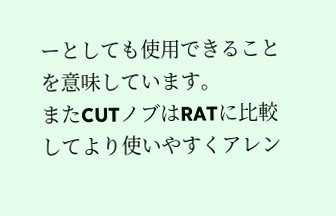ーとしても使用できることを意味しています。
またCUTノブはRATに比較してより使いやすくアレン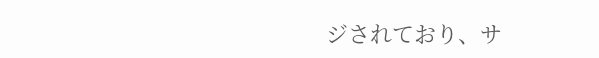ジされており、サ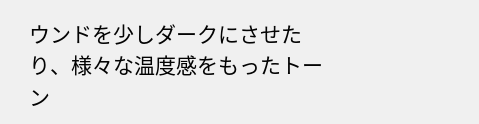ウンドを少しダークにさせたり、様々な温度感をもったトーン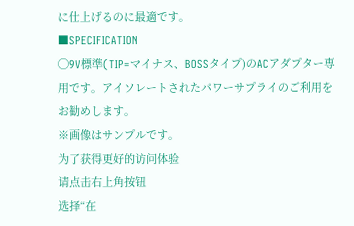に仕上げるのに最適です。
■SPECIFICATION
◯9V標準(TIP=マイナス、BOSSタイプ)のACアダプター専用です。アイソレートされたパワーサプライのご利用をお勧めします。
※画像はサンプルです。
为了获得更好的访问体验
请点击右上角按钮
选择“在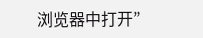浏览器中打开”